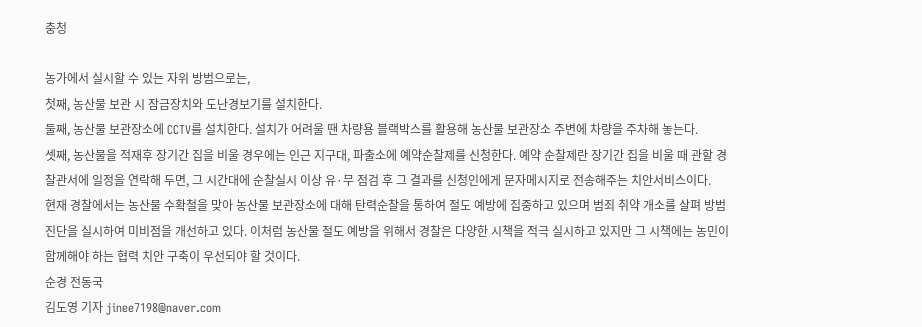충청

농가에서 실시할 수 있는 자위 방범으로는,
첫째, 농산물 보관 시 잠금장치와 도난경보기를 설치한다.
둘째, 농산물 보관장소에 CCTV를 설치한다. 설치가 어려울 땐 차량용 블랙박스를 활용해 농산물 보관장소 주변에 차량을 주차해 놓는다.
셋째, 농산물을 적재후 장기간 집을 비울 경우에는 인근 지구대, 파출소에 예약순찰제를 신청한다. 예약 순찰제란 장기간 집을 비울 때 관할 경찰관서에 일정을 연락해 두면, 그 시간대에 순찰실시 이상 유·무 점검 후 그 결과를 신청인에게 문자메시지로 전송해주는 치안서비스이다.
현재 경찰에서는 농산물 수확철을 맞아 농산물 보관장소에 대해 탄력순찰을 통하여 절도 예방에 집중하고 있으며 범죄 취약 개소를 살펴 방범진단을 실시하여 미비점을 개선하고 있다. 이처럼 농산물 절도 예방을 위해서 경찰은 다양한 시책을 적극 실시하고 있지만 그 시책에는 농민이 함께해야 하는 협력 치안 구축이 우선되야 할 것이다.
순경 전동국
김도영 기자 jinee7198@naver.com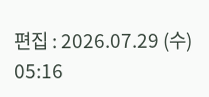편집 : 2026.07.29 (수) 05:16